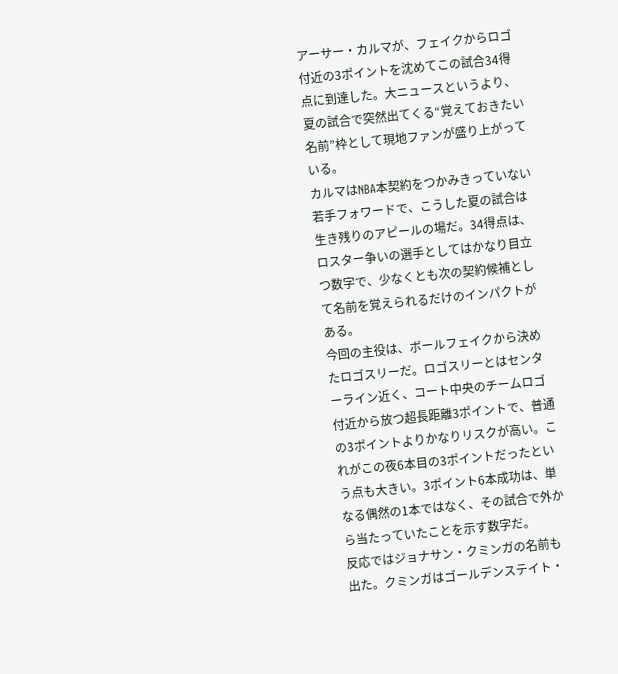アーサー・カルマが、フェイクからロゴ付近の3ポイントを沈めてこの試合34得点に到達した。大ニュースというより、夏の試合で突然出てくる“覚えておきたい名前”枠として現地ファンが盛り上がっている。
カルマはNBA本契約をつかみきっていない若手フォワードで、こうした夏の試合は生き残りのアピールの場だ。34得点は、ロスター争いの選手としてはかなり目立つ数字で、少なくとも次の契約候補として名前を覚えられるだけのインパクトがある。
今回の主役は、ボールフェイクから決めたロゴスリーだ。ロゴスリーとはセンターライン近く、コート中央のチームロゴ付近から放つ超長距離3ポイントで、普通の3ポイントよりかなりリスクが高い。これがこの夜6本目の3ポイントだったという点も大きい。3ポイント6本成功は、単なる偶然の1本ではなく、その試合で外から当たっていたことを示す数字だ。
反応ではジョナサン・クミンガの名前も出た。クミンガはゴールデンステイト・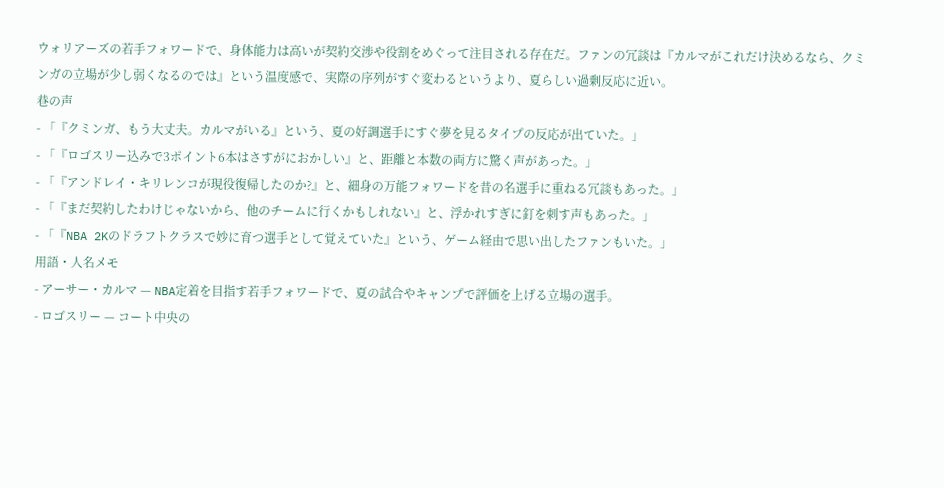ウォリアーズの若手フォワードで、身体能力は高いが契約交渉や役割をめぐって注目される存在だ。ファンの冗談は『カルマがこれだけ決めるなら、クミンガの立場が少し弱くなるのでは』という温度感で、実際の序列がすぐ変わるというより、夏らしい過剰反応に近い。
巷の声
- 「『クミンガ、もう大丈夫。カルマがいる』という、夏の好調選手にすぐ夢を見るタイプの反応が出ていた。」
- 「『ロゴスリー込みで3ポイント6本はさすがにおかしい』と、距離と本数の両方に驚く声があった。」
- 「『アンドレイ・キリレンコが現役復帰したのか?』と、細身の万能フォワードを昔の名選手に重ねる冗談もあった。」
- 「『まだ契約したわけじゃないから、他のチームに行くかもしれない』と、浮かれすぎに釘を刺す声もあった。」
- 「『NBA 2Kのドラフトクラスで妙に育つ選手として覚えていた』という、ゲーム経由で思い出したファンもいた。」
用語・人名メモ
- アーサー・カルマ — NBA定着を目指す若手フォワードで、夏の試合やキャンプで評価を上げる立場の選手。
- ロゴスリー — コート中央の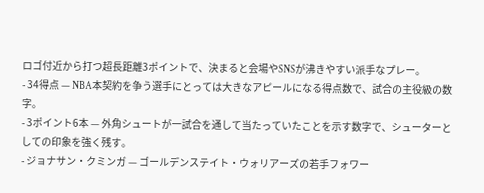ロゴ付近から打つ超長距離3ポイントで、決まると会場やSNSが沸きやすい派手なプレー。
- 34得点 — NBA本契約を争う選手にとっては大きなアピールになる得点数で、試合の主役級の数字。
- 3ポイント6本 — 外角シュートが一試合を通して当たっていたことを示す数字で、シューターとしての印象を強く残す。
- ジョナサン・クミンガ — ゴールデンステイト・ウォリアーズの若手フォワー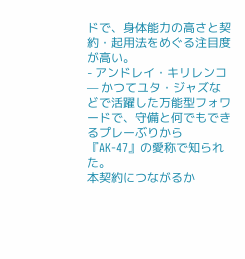ドで、身体能力の高さと契約・起用法をめぐる注目度が高い。
- アンドレイ・キリレンコ — かつてユタ・ジャズなどで活躍した万能型フォワードで、守備と何でもできるプレーぶりから『AK-47』の愛称で知られた。
本契約につながるか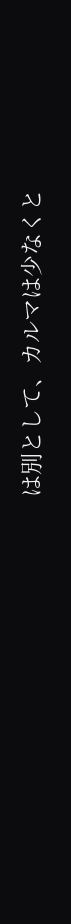は別として、カルマは少なくと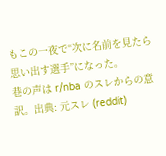もこの一夜で“次に名前を見たら思い出す選手”になった。
巷の声は r/nba のスレからの意訳。出典: 元スレ (reddit)